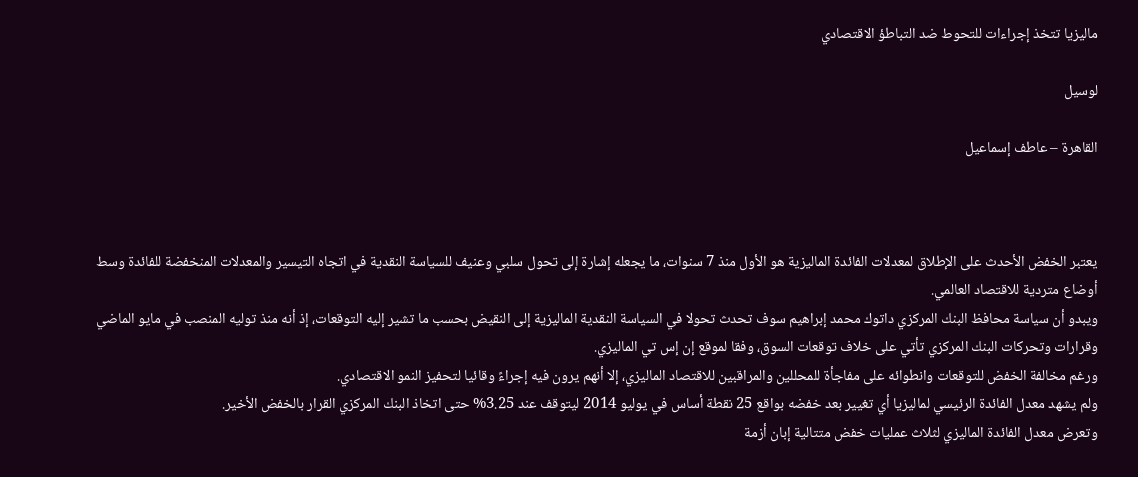ماليزيا تتخذ إجراءات للتحوط ضد التباطؤ الاقتصادي

لوسيل

القاهرة – عاطف إسماعيل



يعتبر الخفض الأحدث على الإطلاق لمعدلات الفائدة الماليزية هو الأول منذ 7 سنوات، ما يجعله إشارة إلى تحول سلبي وعنيف للسياسة النقدية في اتجاه التيسير والمعدلات المنخفضة للفائدة وسط أوضاع متردية للاقتصاد العالمي.
ويبدو أن سياسة محافظ البنك المركزي داتوك محمد إبراهيم سوف تحدث تحولا في السياسة النقدية الماليزية إلى النقيض بحسب ما تشير إليه التوقعات، إذ أنه منذ توليه المنصب في مايو الماضي وقرارات وتحركات البنك المركزي تأتي على خلاف توقعات السوق، وفقا لموقع إن إس تي الماليزي.
ورغم مخالفة الخفض للتوقعات وانطوائه على مفاجأة للمحللين والمراقبين للاقتصاد الماليزي، إلا أنهم يرون فيه إجراءً وقائيا لتحفيز النمو الاقتصادي.
ولم يشهد معدل الفائدة الرئيسي لماليزيا أي تغيير بعد خفضه بواقع 25 نقطة أساس في يوليو 2014 ليتوقف عند 3.25% حتى اتخاذ البنك المركزي القرار بالخفض الأخير.
وتعرض معدل الفائدة الماليزي لثلاث عمليات خفض متتالية إبان أزمة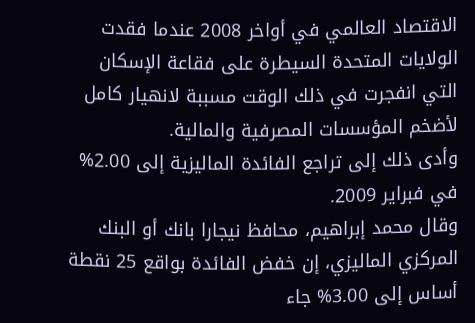الاقتصاد العالمي في أواخر 2008 عندما فقدت الولايات المتحدة السيطرة على فقاعة الإسكان التي انفجرت في ذلك الوقت مسببة لانهيار كامل لأضخم المؤسسات المصرفية والمالية.
وأدى ذلك إلى تراجع الفائدة الماليزية إلى 2.00% في فبراير 2009.
وقال محمد إبراهيم، محافظ نيجارا بانك أو البنك المركزي الماليزي، إن خفض الفائدة بواقع 25 نقطة أساس إلى 3.00% جاء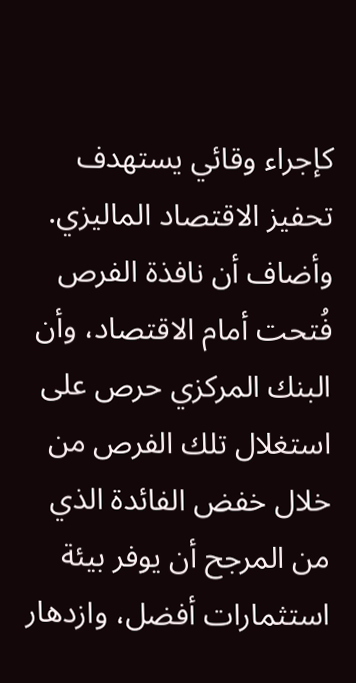كإجراء وقائي يستهدف تحفيز الاقتصاد الماليزي.
وأضاف أن نافذة الفرص فُتحت أمام الاقتصاد، وأن البنك المركزي حرص على استغلال تلك الفرص من خلال خفض الفائدة الذي من المرجح أن يوفر بيئة استثمارات أفضل، وازدهار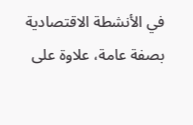في الأنشطة الاقتصادية بصفة عامة، علاوة على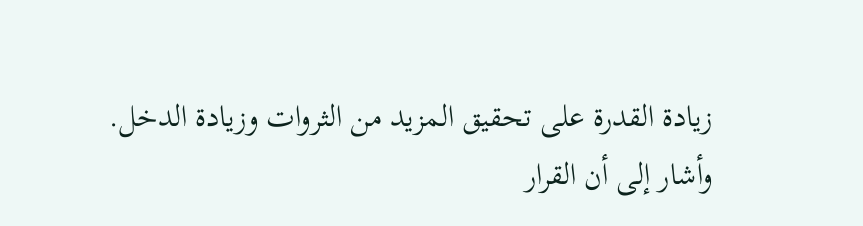زيادة القدرة على تحقيق المزيد من الثروات وزيادة الدخل.
وأشار إلى أن القرار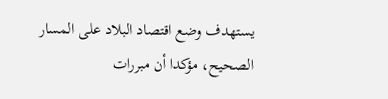يستهدف وضع اقتصاد البلاد على المسار الصحيح، مؤكدا أن مبررات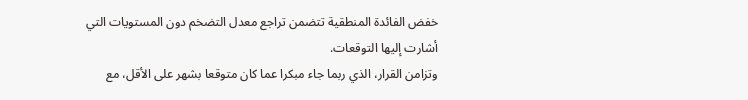خفض الفائدة المنطقية تتضمن تراجع معدل التضخم دون المستويات التي أشارت إليها التوقعات.
وتزامن القرار، الذي ربما جاء مبكرا عما كان متوقعا بشهر على الأقل، مع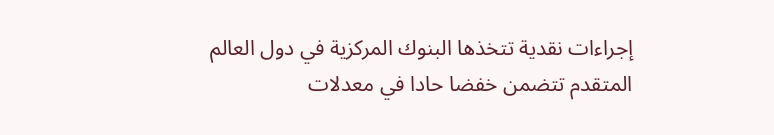إجراءات نقدية تتخذها البنوك المركزية في دول العالم المتقدم تتضمن خفضا حادا في معدلات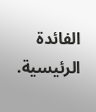الفائدة الرئيسية.